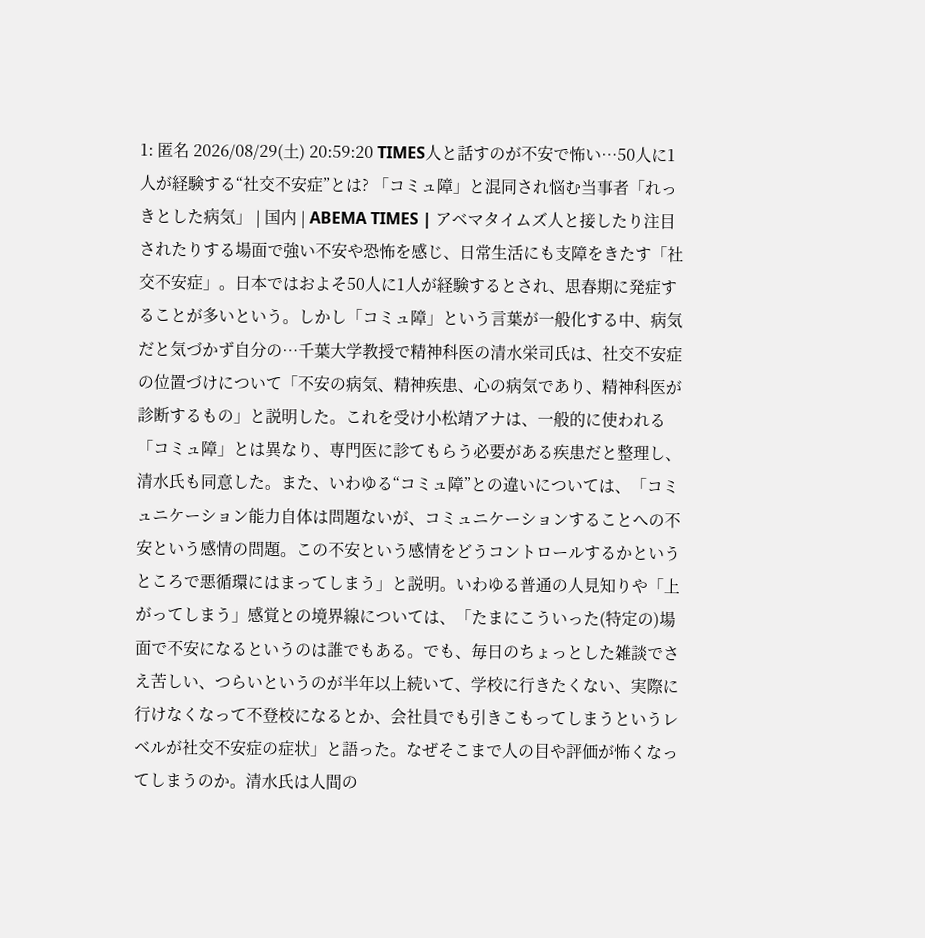1: 匿名 2026/08/29(土) 20:59:20 TIMES人と話すのが不安で怖い…50人に1人が経験する“社交不安症”とは? 「コミュ障」と混同され悩む当事者「れっきとした病気」 | 国内 | ABEMA TIMES | アベマタイムズ人と接したり注目されたりする場面で強い不安や恐怖を感じ、日常生活にも支障をきたす「社交不安症」。日本ではおよそ50人に1人が経験するとされ、思春期に発症することが多いという。しかし「コミュ障」という言葉が一般化する中、病気だと気づかず自分の…千葉大学教授で精神科医の清水栄司氏は、社交不安症の位置づけについて「不安の病気、精神疾患、心の病気であり、精神科医が診断するもの」と説明した。これを受け小松靖アナは、一般的に使われる「コミュ障」とは異なり、専門医に診てもらう必要がある疾患だと整理し、清水氏も同意した。また、いわゆる“コミュ障”との違いについては、「コミュニケーション能力自体は問題ないが、コミュニケーションすることへの不安という感情の問題。この不安という感情をどうコントロールするかというところで悪循環にはまってしまう」と説明。いわゆる普通の人見知りや「上がってしまう」感覚との境界線については、「たまにこういった(特定の)場面で不安になるというのは誰でもある。でも、毎日のちょっとした雑談でさえ苦しい、つらいというのが半年以上続いて、学校に行きたくない、実際に行けなくなって不登校になるとか、会社員でも引きこもってしまうというレベルが社交不安症の症状」と語った。なぜそこまで人の目や評価が怖くなってしまうのか。清水氏は人間の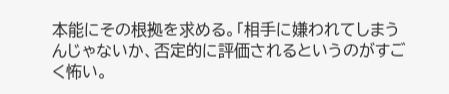本能にその根拠を求める。「相手に嫌われてしまうんじゃないか、否定的に評価されるというのがすごく怖い。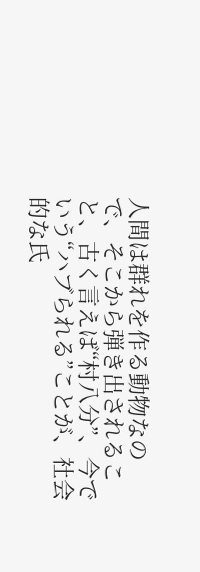人間は群れを作る動物なので、そこから弾き出されること、古く言えば“村八分”、今でいう“ハブられる”ことが、社会的な氏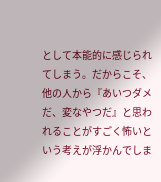として本能的に感じられてしまう。だからこそ、他の人から『あいつダメだ、変なやつだ』と思われることがすごく怖いという考えが浮かんでしま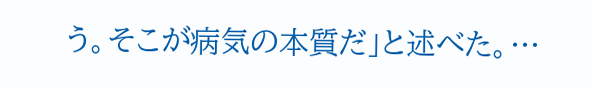う。そこが病気の本質だ」と述べた。…